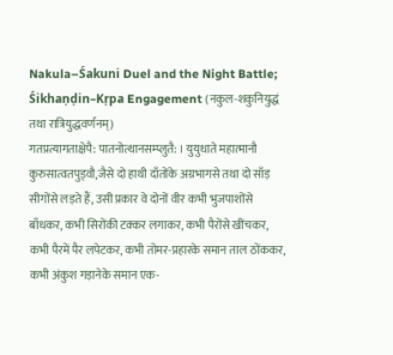Nakula–Śakuni Duel and the Night Battle; Śikhaṇḍin–Kṛpa Engagement (नकुल-शकुनियुद्धं तथा रात्रियुद्धवर्णनम्)
गतप्रत्यागताक्षेपै: पातनोत्थानसम्प्लुतै: । युयुधाते महात्मानौ कुरुसात्वतपुड्वौ,जैसे दो हाथी दाँतोंके अग्रभागसे तथा दो साँड़ सीगोंसे लड़ते हैं, उसी प्रकार वे दोनों वीर कभी भुजपाशोंसे बाँधकर, कभी सिरोंकी टक्कर लगाकर, कभी पैरोंसे खींचकर, कभी पैरमें पैर लपेटकर, कभी तोमर-प्रहारके समान ताल ठोंककर, कभी अंकुश गड़ानेके समान एक-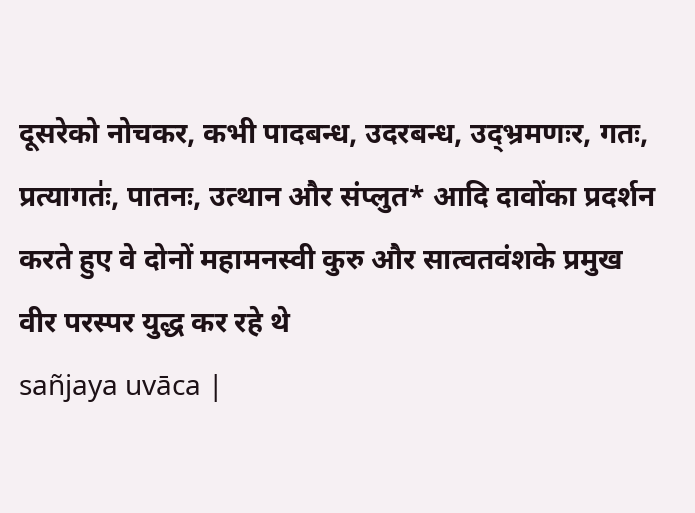दूसरेको नोचकर, कभी पादबन्ध, उदरबन्ध, उद्भ्रमणःर, गतः, प्रत्यागतः॑, पातनः, उत्थान और संप्लुत* आदि दावोंका प्रदर्शन करते हुए वे दोनों महामनस्वी कुरु और सात्वतवंशके प्रमुख वीर परस्पर युद्ध कर रहे थे
sañjaya uvāca |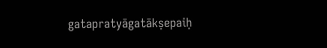gatapratyāgatākṣepaiḥ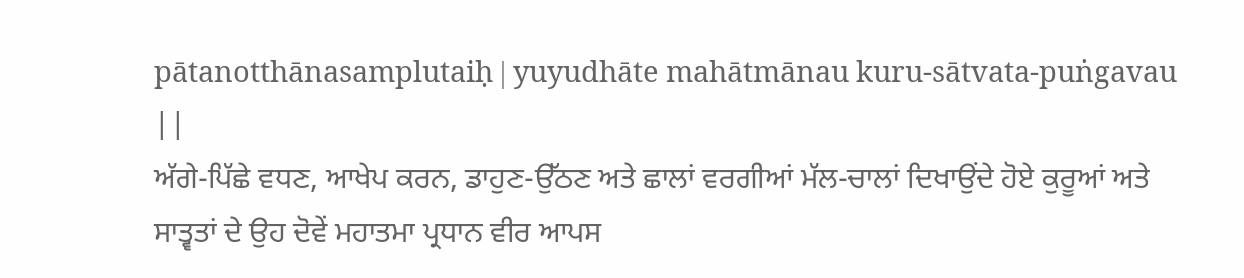pātanotthānasamplutaiḥ | yuyudhāte mahātmānau kuru-sātvata-puṅgavau ||
ਅੱਗੇ-ਪਿੱਛੇ ਵਧਣ, ਆਖੇਪ ਕਰਨ, ਡਾਹੁਣ-ਉੱਠਣ ਅਤੇ ਛਾਲਾਂ ਵਰਗੀਆਂ ਮੱਲ-ਚਾਲਾਂ ਦਿਖਾਉਂਦੇ ਹੋਏ ਕੁਰੂਆਂ ਅਤੇ ਸਾਤ੍ਵਤਾਂ ਦੇ ਉਹ ਦੋਵੇਂ ਮਹਾਤਮਾ ਪ੍ਰਧਾਨ ਵੀਰ ਆਪਸ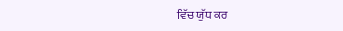ਵਿੱਚ ਯੁੱਧ ਕਰ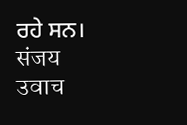ਰਹੇ ਸਨ।
संजय उवाच